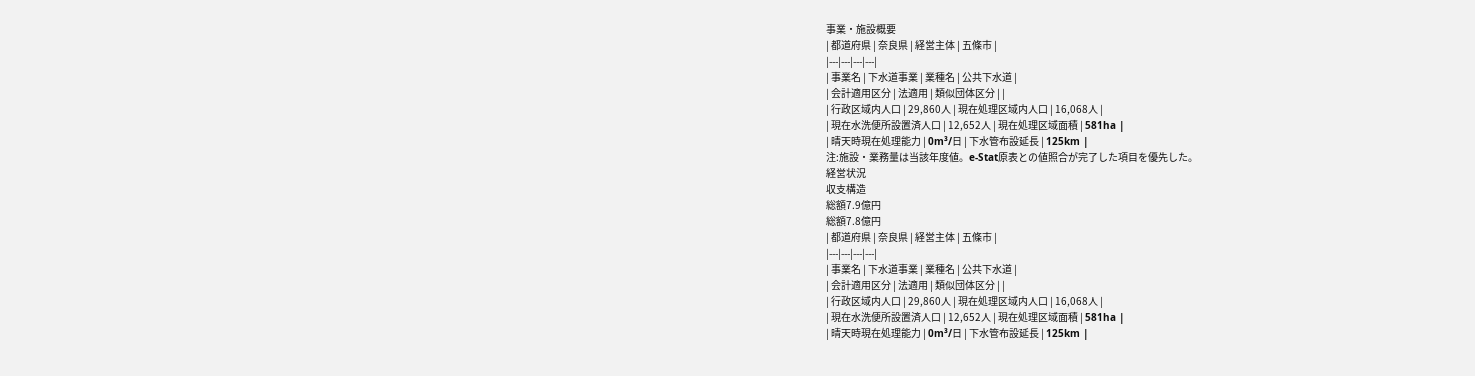事業・施設概要
| 都道府県 | 奈良県 | 経営主体 | 五條市 |
|---|---|---|---|
| 事業名 | 下水道事業 | 業種名 | 公共下水道 |
| 会計適用区分 | 法適用 | 類似団体区分 | |
| 行政区域内人口 | 29,860人 | 現在処理区域内人口 | 16,068人 |
| 現在水洗便所設置済人口 | 12,652人 | 現在処理区域面積 | 581ha |
| 晴天時現在処理能力 | 0m³/日 | 下水管布設延長 | 125km |
注:施設・業務量は当該年度値。e-Stat原表との値照合が完了した項目を優先した。
経営状況
収支構造
総額7.9億円
総額7.8億円
| 都道府県 | 奈良県 | 経営主体 | 五條市 |
|---|---|---|---|
| 事業名 | 下水道事業 | 業種名 | 公共下水道 |
| 会計適用区分 | 法適用 | 類似団体区分 | |
| 行政区域内人口 | 29,860人 | 現在処理区域内人口 | 16,068人 |
| 現在水洗便所設置済人口 | 12,652人 | 現在処理区域面積 | 581ha |
| 晴天時現在処理能力 | 0m³/日 | 下水管布設延長 | 125km |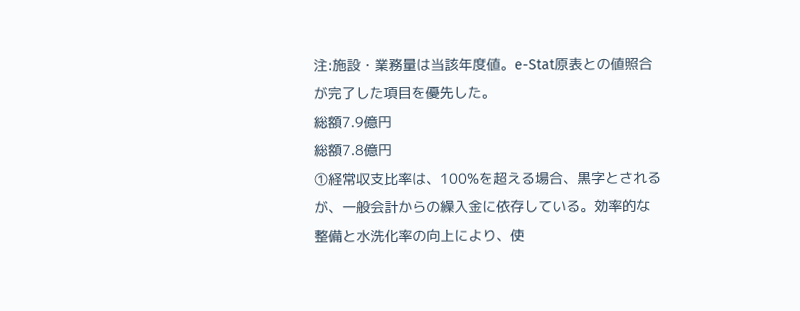注:施設・業務量は当該年度値。e-Stat原表との値照合が完了した項目を優先した。
総額7.9億円
総額7.8億円
①経常収支比率は、100%を超える場合、黒字とされるが、一般会計からの繰入金に依存している。効率的な整備と水洗化率の向上により、使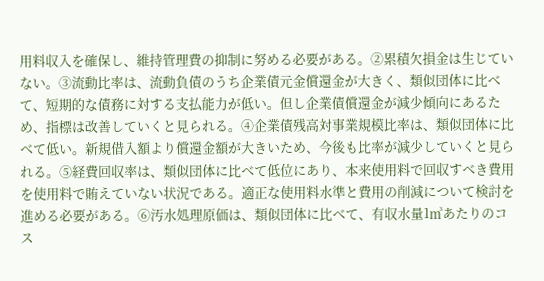用料収入を確保し、維持管理費の抑制に努める必要がある。②累積欠損金は生じていない。③流動比率は、流動負債のうち企業債元金償還金が大きく、類似団体に比べて、短期的な債務に対する支払能力が低い。但し企業債償還金が減少傾向にあるため、指標は改善していくと見られる。④企業債残高対事業規模比率は、類似団体に比べて低い。新規借入額より償還金額が大きいため、今後も比率が減少していくと見られる。⑤経費回収率は、類似団体に比べて低位にあり、本来使用料で回収すべき費用を使用料で賄えていない状況である。適正な使用料水準と費用の削減について検討を進める必要がある。⑥汚水処理原価は、類似団体に比べて、有収水量1㎥あたりのコス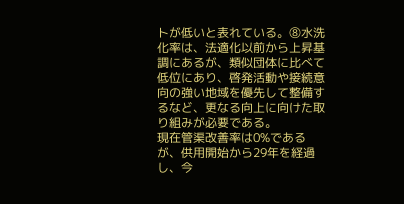トが低いと表れている。⑧水洗化率は、法適化以前から上昇基調にあるが、類似団体に比べて低位にあり、啓発活動や接続意向の強い地域を優先して整備するなど、更なる向上に向けた取り組みが必要である。
現在管渠改善率は0%であるが、供用開始から29年を経過し、今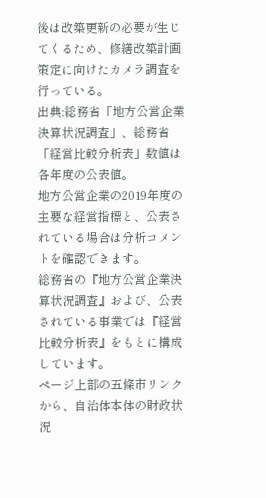後は改築更新の必要が生じてくるため、修繕改築計画策定に向けたカメラ調査を行っている。
出典:総務省「地方公営企業決算状況調査」、総務省「経営比較分析表」数値は各年度の公表値。
地方公営企業の2019年度の主要な経営指標と、公表されている場合は分析コメントを確認できます。
総務省の『地方公営企業決算状況調査』および、公表されている事業では『経営比較分析表』をもとに構成しています。
ページ上部の五條市リンクから、自治体本体の財政状況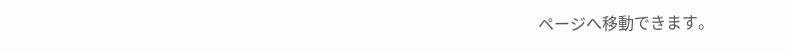ページへ移動できます。